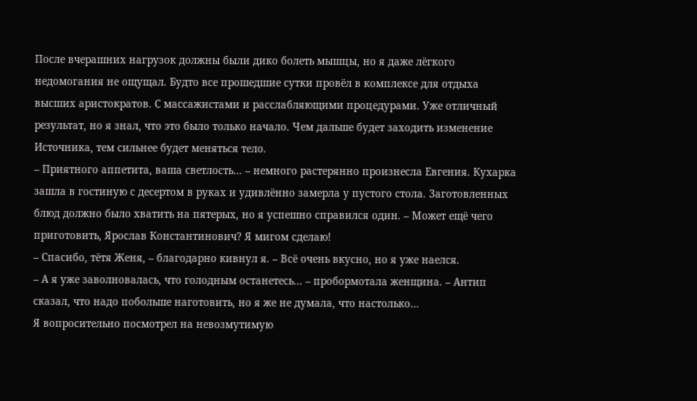После вчерашних нагрузок должны были дико болеть мышцы, но я даже лёгкого недомогания не ощущал. Будто все прошедшие сутки провёл в комплексе для отдыха высших аристократов. С массажистами и расслабляющими процедурами. Уже отличный результат, но я знал, что это было только начало. Чем дальше будет заходить изменение Источника, тем сильнее будет меняться тело.
– Приятного аппетита, ваша светлость… – немного растерянно произнесла Евгения. Кухарка зашла в гостиную с десертом в руках и удивлённо замерла у пустого стола. Заготовленных блюд должно было хватить на пятерых, но я успешно справился один. – Может ещё чего приготовить, Ярослав Константинович? Я мигом сделаю!
– Спасибо, тётя Женя, – благодарно кивнул я. – Всё очень вкусно, но я уже наелся.
– А я уже заволновалась, что голодным останетесь… – пробормотала женщина. – Антип сказал, что надо побольше наготовить, но я же не думала, что настолько…
Я вопросительно посмотрел на невозмутимую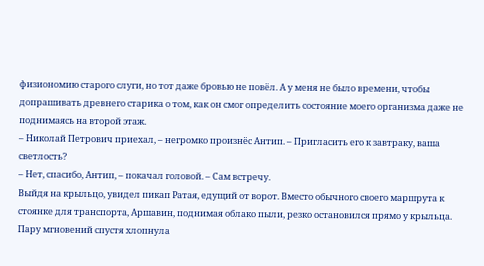физиономию старого слуги, но тот даже бровью не повёл. А у меня не было времени, чтобы допрашивать древнего старика о том, как он смог определить состояние моего организма даже не поднимаясь на второй этаж.
– Николай Петрович приехал, – негромко произнёс Антип. – Пригласить его к завтраку, ваша светлость?
– Нет, спасибо, Антип, – покачал головой. – Сам встречу.
Выйдя на крыльцо, увидел пикап Ратая, едущий от ворот. Вместо обычного своего маршрута к стоянке для транспорта, Аршавин, поднимая облако пыли, резко остановился прямо у крыльца. Пару мгновений спустя хлопнула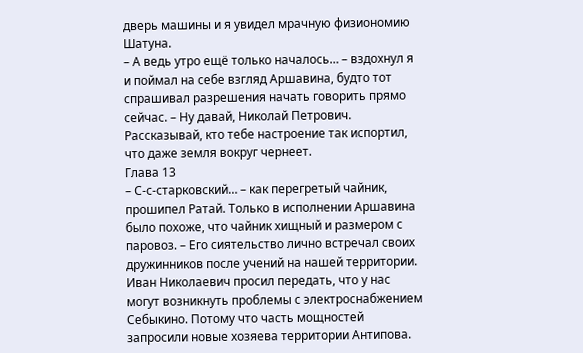дверь машины и я увидел мрачную физиономию Шатуна.
– А ведь утро ещё только началось… – вздохнул я и поймал на себе взгляд Аршавина, будто тот спрашивал разрешения начать говорить прямо сейчас. – Ну давай, Николай Петрович. Рассказывай, кто тебе настроение так испортил, что даже земля вокруг чернеет.
Глава 13
– С-с-старковский… – как перегретый чайник, прошипел Ратай. Только в исполнении Аршавина было похоже, что чайник хищный и размером с паровоз. – Его сиятельство лично встречал своих дружинников после учений на нашей территории. Иван Николаевич просил передать, что у нас могут возникнуть проблемы с электроснабжением Себыкино. Потому что часть мощностей запросили новые хозяева территории Антипова.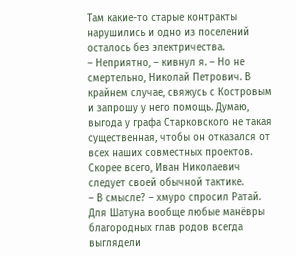Там какие-то старые контракты нарушились и одно из поселений осталось без электричества.
– Неприятно, – кивнул я. – Но не смертельно, Николай Петрович. В крайнем случае, свяжусь с Костровым и запрошу у него помощь. Думаю, выгода у графа Старковского не такая существенная, чтобы он отказался от всех наших совместных проектов. Скорее всего, Иван Николаевич следует своей обычной тактике.
– В смысле? – хмуро спросил Ратай. Для Шатуна вообще любые манёвры благородных глав родов всегда выглядели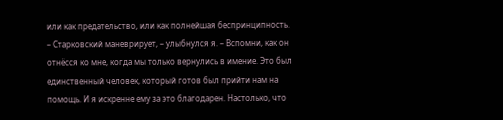или как предательство, или как полнейшая беспринципность.
– Старковский маневрирует, – улыбнулся я. – Вспомни, как он отнёсся ко мне, когда мы только вернулись в имение. Это был единственный человек, который готов был прийти нам на помощь. И я искренне ему за это благодарен. Настолько, что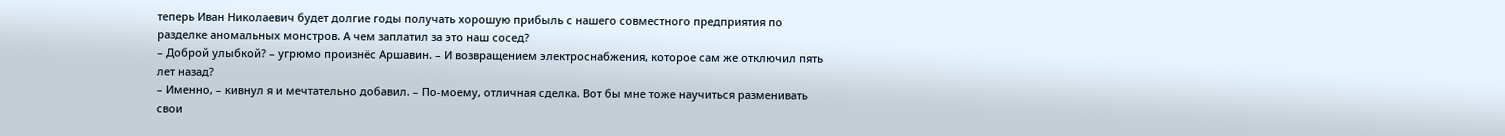теперь Иван Николаевич будет долгие годы получать хорошую прибыль с нашего совместного предприятия по разделке аномальных монстров. А чем заплатил за это наш сосед?
– Доброй улыбкой? – угрюмо произнёс Аршавин. – И возвращением электроснабжения, которое сам же отключил пять лет назад?
– Именно, – кивнул я и мечтательно добавил. – По-моему, отличная сделка. Вот бы мне тоже научиться разменивать свои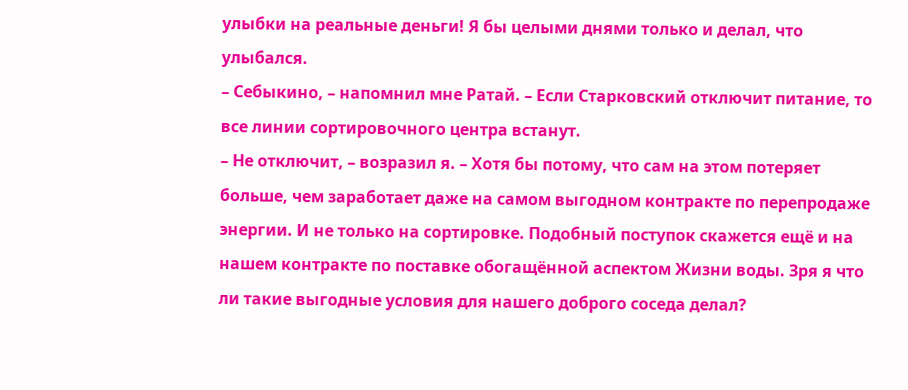улыбки на реальные деньги! Я бы целыми днями только и делал, что улыбался.
– Себыкино, – напомнил мне Ратай. – Если Старковский отключит питание, то все линии сортировочного центра встанут.
– Не отключит, – возразил я. – Хотя бы потому, что сам на этом потеряет больше, чем заработает даже на самом выгодном контракте по перепродаже энергии. И не только на сортировке. Подобный поступок скажется ещё и на нашем контракте по поставке обогащённой аспектом Жизни воды. Зря я что ли такие выгодные условия для нашего доброго соседа делал?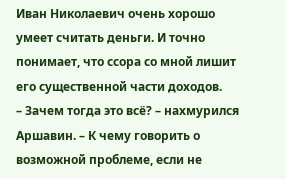Иван Николаевич очень хорошо умеет считать деньги. И точно понимает, что ссора со мной лишит его существенной части доходов.
– Зачем тогда это всё? – нахмурился Аршавин. – К чему говорить о возможной проблеме, если не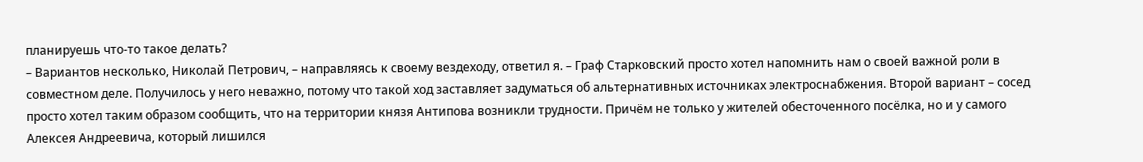планируешь что-то такое делать?
– Вариантов несколько, Николай Петрович, – направляясь к своему вездеходу, ответил я. – Граф Старковский просто хотел напомнить нам о своей важной роли в совместном деле. Получилось у него неважно, потому что такой ход заставляет задуматься об альтернативных источниках электроснабжения. Второй вариант – сосед просто хотел таким образом сообщить, что на территории князя Антипова возникли трудности. Причём не только у жителей обесточенного посёлка, но и у самого Алексея Андреевича, который лишился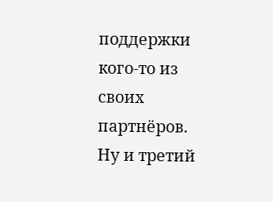поддержки кого-то из своих партнёров. Ну и третий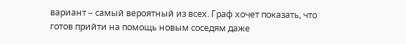вариант – самый вероятный из всех. Граф хочет показать, что готов прийти на помощь новым соседям даже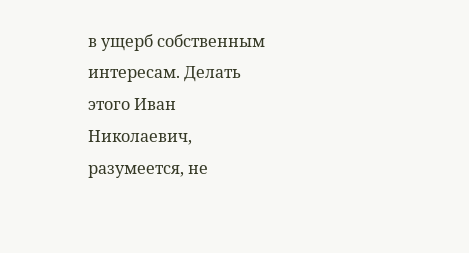в ущерб собственным интересам. Делать этого Иван Николаевич, разумеется, не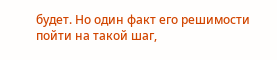будет. Но один факт его решимости пойти на такой шаг,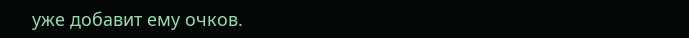уже добавит ему очков.